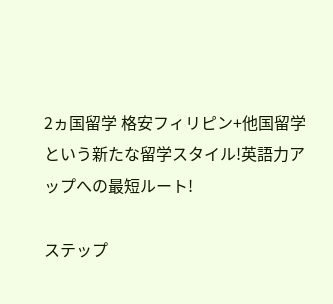2ヵ国留学 格安フィリピン+他国留学という新たな留学スタイル!英語力アップへの最短ルート!

ステップ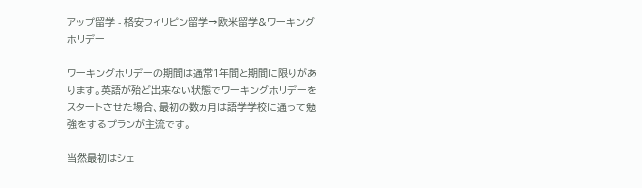アップ留学 - 格安フィリピン留学→欧米留学&ワーキングホリデー

ワーキングホリデーの期間は通常1年間と期間に限りがあります。英語が殆ど出来ない状態でワーキングホリデーをスタートさせた場合、最初の数ヵ月は語学学校に通って勉強をするプランが主流です。

当然最初はシェ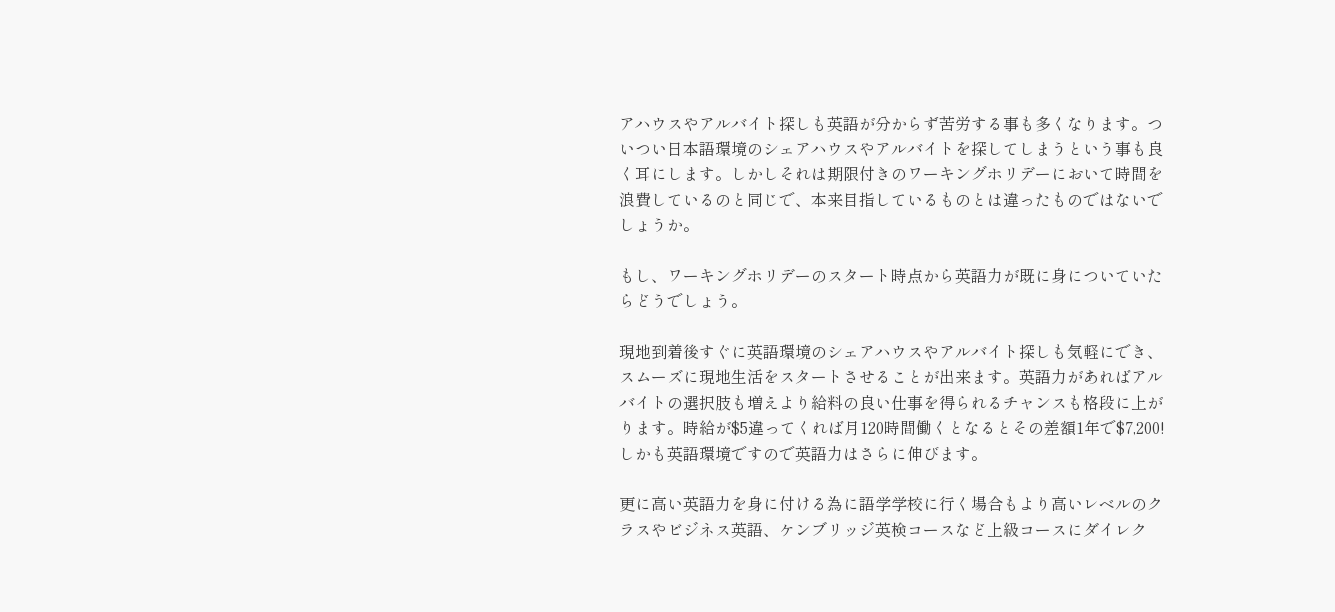アハウスやアルバイト探しも英語が分からず苦労する事も多くなります。ついつい日本語環境のシェアハウスやアルバイトを探してしまうという事も良く耳にします。しかしそれは期限付きのワーキングホリデーにおいて時間を浪費しているのと同じで、本来目指しているものとは違ったものではないでしょうか。

もし、ワーキングホリデーのスタート時点から英語力が既に身についていたらどうでしょう。

現地到着後すぐに英語環境のシェアハウスやアルバイト探しも気軽にでき、スムーズに現地生活をスタートさせることが出来ます。英語力があればアルバイトの選択肢も増えより給料の良い仕事を得られるチャンスも格段に上がります。時給が$5違ってくれば月120時間働くとなるとその差額1年で$7,200!しかも英語環境ですので英語力はさらに伸びます。

更に高い英語力を身に付ける為に語学学校に行く場合もより高いレベルのクラスやビジネス英語、ケンブリッジ英検コースなど上級コースにダイレク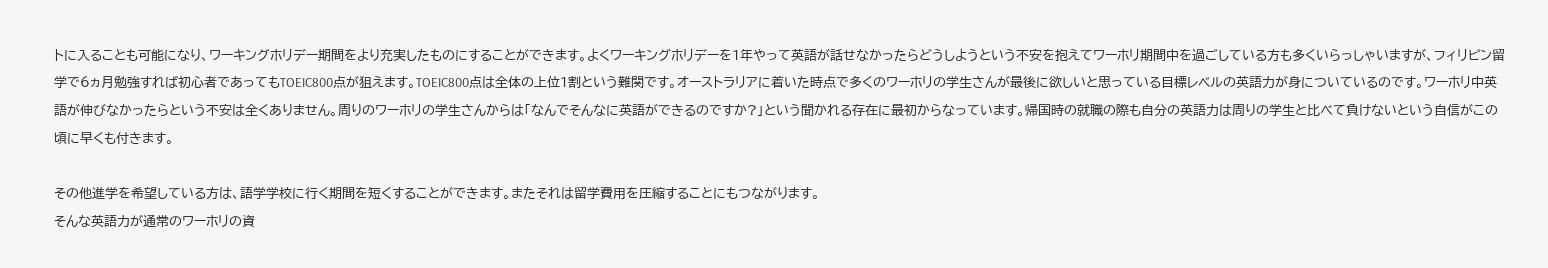トに入ることも可能になり、ワーキングホリデー期間をより充実したものにすることができます。よくワーキングホリデーを1年やって英語が話せなかったらどうしようという不安を抱えてワーホリ期間中を過ごしている方も多くいらっしゃいますが、フィリピン留学で6ヵ月勉強すれば初心者であってもTOEIC800点が狙えます。TOEIC800点は全体の上位1割という難関です。オーストラリアに着いた時点で多くのワーホリの学生さんが最後に欲しいと思っている目標レベルの英語力が身についているのです。ワーホリ中英語が伸びなかったらという不安は全くありません。周りのワーホリの学生さんからは「なんでそんなに英語ができるのですか?」という聞かれる存在に最初からなっています。帰国時の就職の際も自分の英語力は周りの学生と比べて負けないという自信がこの頃に早くも付きます。

その他進学を希望している方は、語学学校に行く期間を短くすることができます。またそれは留学費用を圧縮することにもつながります。
そんな英語力が通常のワーホリの資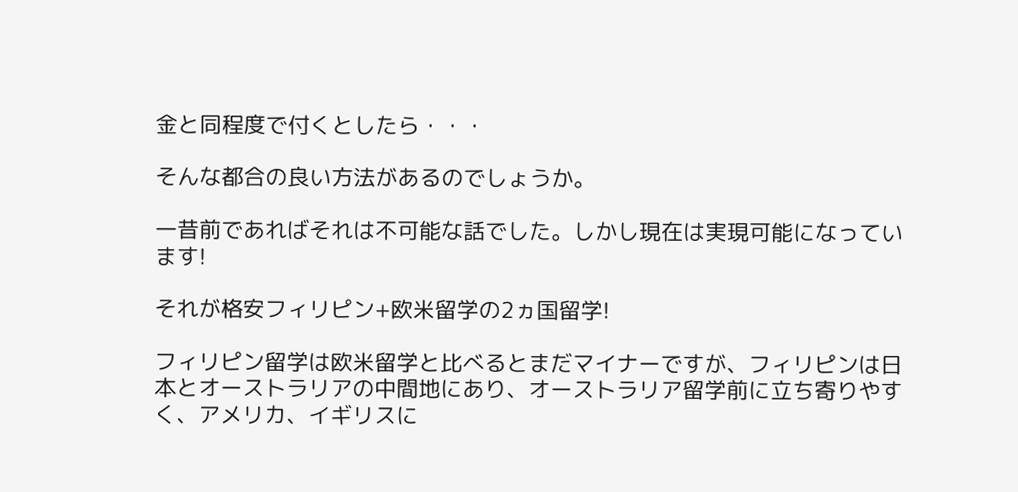金と同程度で付くとしたら・・・

そんな都合の良い方法があるのでしょうか。

一昔前であればそれは不可能な話でした。しかし現在は実現可能になっています!

それが格安フィリピン+欧米留学の2ヵ国留学!

フィリピン留学は欧米留学と比べるとまだマイナーですが、フィリピンは日本とオーストラリアの中間地にあり、オーストラリア留学前に立ち寄りやすく、アメリカ、イギリスに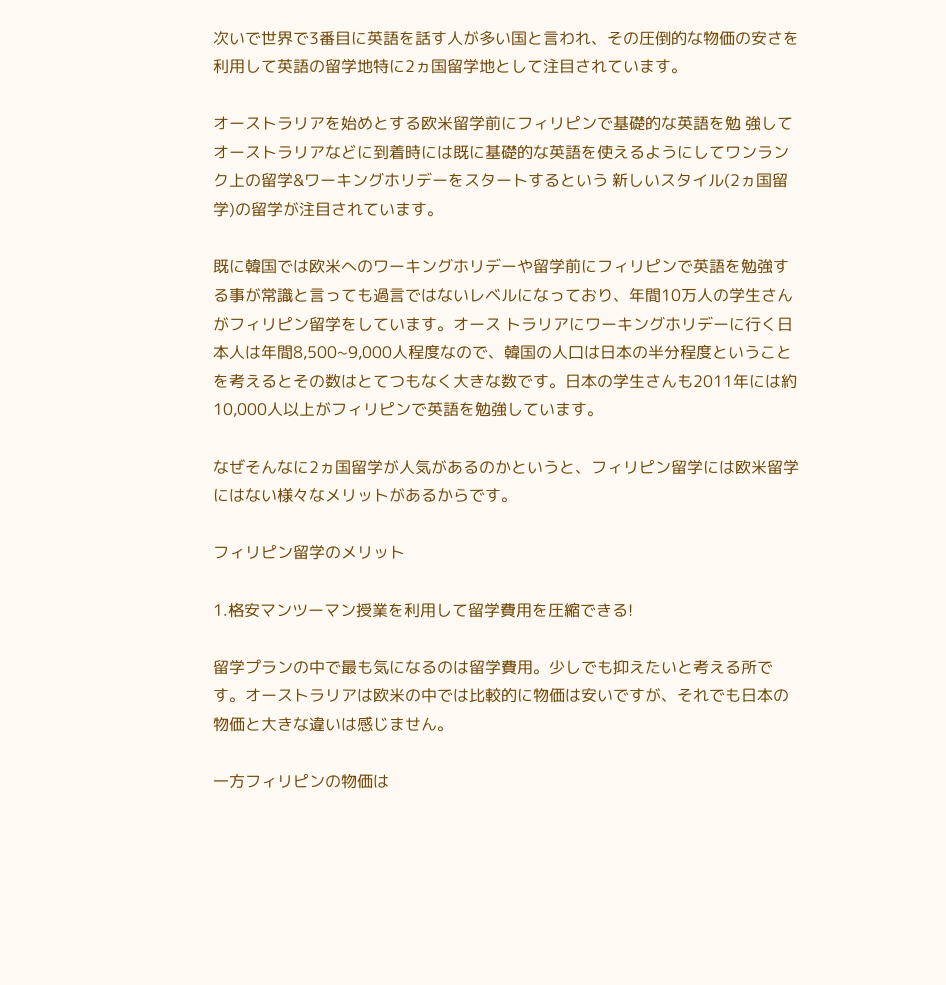次いで世界で3番目に英語を話す人が多い国と言われ、その圧倒的な物価の安さを利用して英語の留学地特に2ヵ国留学地として注目されています。

オーストラリアを始めとする欧米留学前にフィリピンで基礎的な英語を勉 強してオーストラリアなどに到着時には既に基礎的な英語を使えるようにしてワンランク上の留学&ワーキングホリデーをスタートするという 新しいスタイル(2ヵ国留学)の留学が注目されています。

既に韓国では欧米へのワーキングホリデーや留学前にフィリピンで英語を勉強する事が常識と言っても過言ではないレベルになっており、年間10万人の学生さんがフィリピン留学をしています。オース トラリアにワーキングホリデーに行く日本人は年間8,500~9,000人程度なので、韓国の人口は日本の半分程度ということを考えるとその数はとてつもなく大きな数です。日本の学生さんも2011年には約10,000人以上がフィリピンで英語を勉強しています。

なぜそんなに2ヵ国留学が人気があるのかというと、フィリピン留学には欧米留学にはない様々なメリットがあるからです。

フィリピン留学のメリット

1.格安マンツーマン授業を利用して留学費用を圧縮できる!

留学プランの中で最も気になるのは留学費用。少しでも抑えたいと考える所です。オーストラリアは欧米の中では比較的に物価は安いですが、それでも日本の物価と大きな違いは感じません。

一方フィリピンの物価は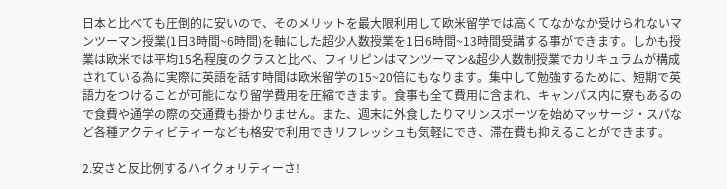日本と比べても圧倒的に安いので、そのメリットを最大限利用して欧米留学では高くてなかなか受けられないマンツーマン授業(1日3時間~6時間)を軸にした超少人数授業を1日6時間~13時間受講する事ができます。しかも授業は欧米では平均15名程度のクラスと比べ、フィリピンはマンツーマン&超少人数制授業でカリキュラムが構成されている為に実際に英語を話す時間は欧米留学の15~20倍にもなります。集中して勉強するために、短期で英語力をつけることが可能になり留学費用を圧縮できます。食事も全て費用に含まれ、キャンパス内に寮もあるので食費や通学の際の交通費も掛かりません。また、週末に外食したりマリンスポーツを始めマッサージ・スパなど各種アクティビティーなども格安で利用できリフレッシュも気軽にでき、滞在費も抑えることができます。

2.安さと反比例するハイクォリティーさ!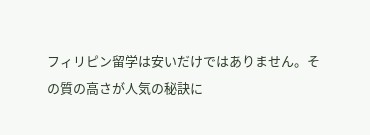フィリピン留学は安いだけではありません。その質の高さが人気の秘訣に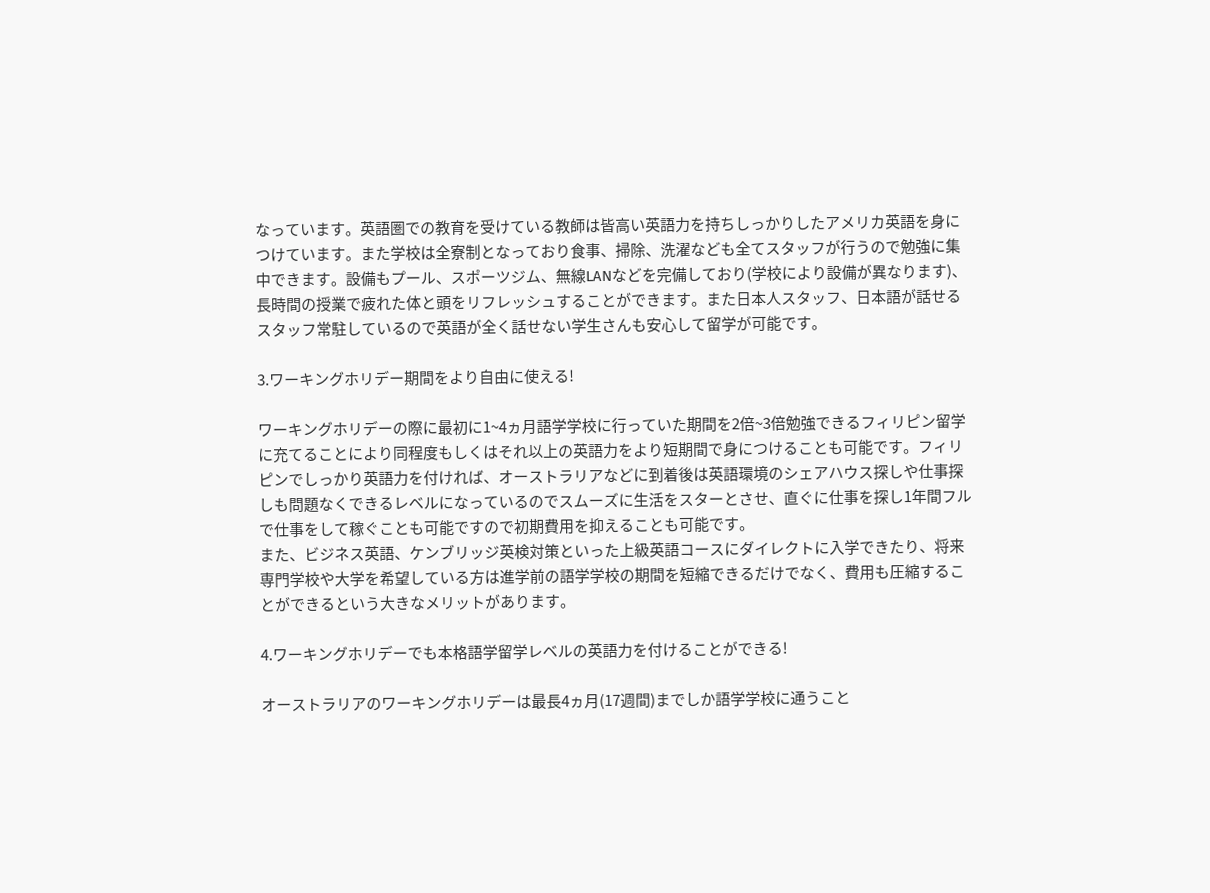なっています。英語圏での教育を受けている教師は皆高い英語力を持ちしっかりしたアメリカ英語を身につけています。また学校は全寮制となっており食事、掃除、洗濯なども全てスタッフが行うので勉強に集中できます。設備もプール、スポーツジム、無線LANなどを完備しており(学校により設備が異なります)、長時間の授業で疲れた体と頭をリフレッシュすることができます。また日本人スタッフ、日本語が話せるスタッフ常駐しているので英語が全く話せない学生さんも安心して留学が可能です。

3.ワーキングホリデー期間をより自由に使える!

ワーキングホリデーの際に最初に1~4ヵ月語学学校に行っていた期間を2倍~3倍勉強できるフィリピン留学に充てることにより同程度もしくはそれ以上の英語力をより短期間で身につけることも可能です。フィリピンでしっかり英語力を付ければ、オーストラリアなどに到着後は英語環境のシェアハウス探しや仕事探しも問題なくできるレベルになっているのでスムーズに生活をスターとさせ、直ぐに仕事を探し1年間フルで仕事をして稼ぐことも可能ですので初期費用を抑えることも可能です。
また、ビジネス英語、ケンブリッジ英検対策といった上級英語コースにダイレクトに入学できたり、将来専門学校や大学を希望している方は進学前の語学学校の期間を短縮できるだけでなく、費用も圧縮することができるという大きなメリットがあります。

4.ワーキングホリデーでも本格語学留学レベルの英語力を付けることができる!

オーストラリアのワーキングホリデーは最長4ヵ月(17週間)までしか語学学校に通うこと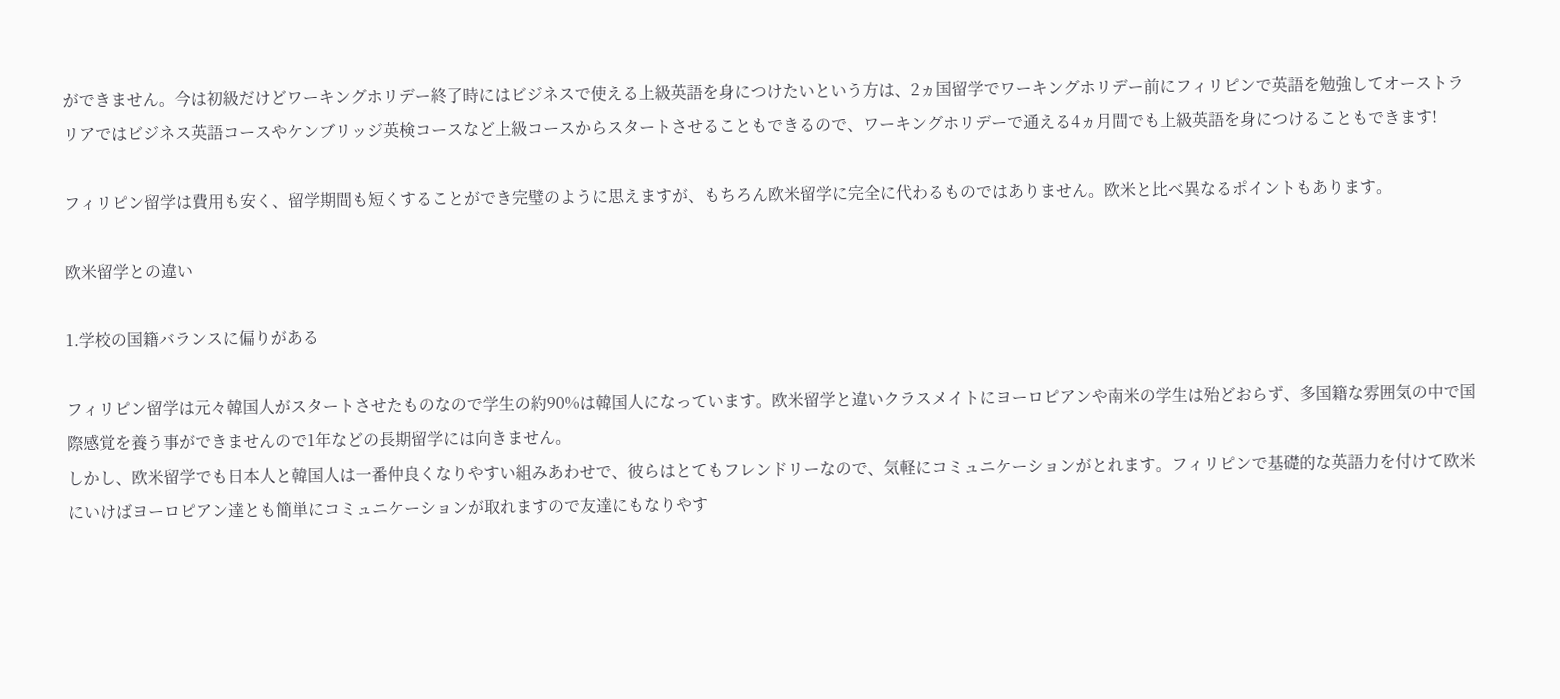ができません。今は初級だけどワーキングホリデー終了時にはビジネスで使える上級英語を身につけたいという方は、2ヵ国留学でワーキングホリデー前にフィリピンで英語を勉強してオーストラリアではビジネス英語コースやケンブリッジ英検コースなど上級コースからスタートさせることもできるので、ワーキングホリデーで通える4ヵ月間でも上級英語を身につけることもできます!

フィリピン留学は費用も安く、留学期間も短くすることができ完璧のように思えますが、もちろん欧米留学に完全に代わるものではありません。欧米と比べ異なるポイントもあります。

欧米留学との違い

1.学校の国籍バランスに偏りがある

フィリピン留学は元々韓国人がスタートさせたものなので学生の約90%は韓国人になっています。欧米留学と違いクラスメイトにヨーロピアンや南米の学生は殆どおらず、多国籍な雰囲気の中で国際感覚を養う事ができませんので1年などの長期留学には向きません。
しかし、欧米留学でも日本人と韓国人は一番仲良くなりやすい組みあわせで、彼らはとてもフレンドリーなので、気軽にコミュニケーションがとれます。フィリピンで基礎的な英語力を付けて欧米にいけばヨーロピアン達とも簡単にコミュニケーションが取れますので友達にもなりやす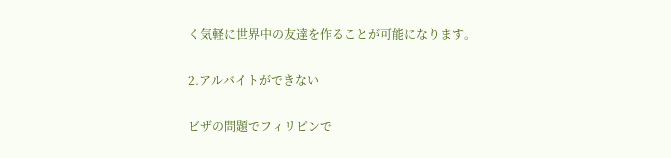く気軽に世界中の友達を作ることが可能になります。

2.アルバイトができない

ビザの問題でフィリピンで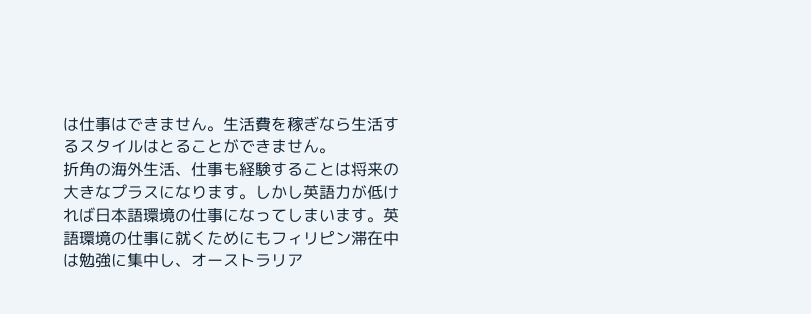は仕事はできません。生活費を稼ぎなら生活するスタイルはとることができません。
折角の海外生活、仕事も経験することは将来の大きなプラスになります。しかし英語力が低ければ日本語環境の仕事になってしまいます。英語環境の仕事に就くためにもフィリピン滞在中は勉強に集中し、オーストラリア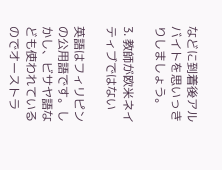などに到着後アルバイトを思いっきりしましょう。

3. 教師が欧米ネイティブではない

英語はフィリピンの公用語です。しかし、ビサヤ語なども使われているのでオーストラ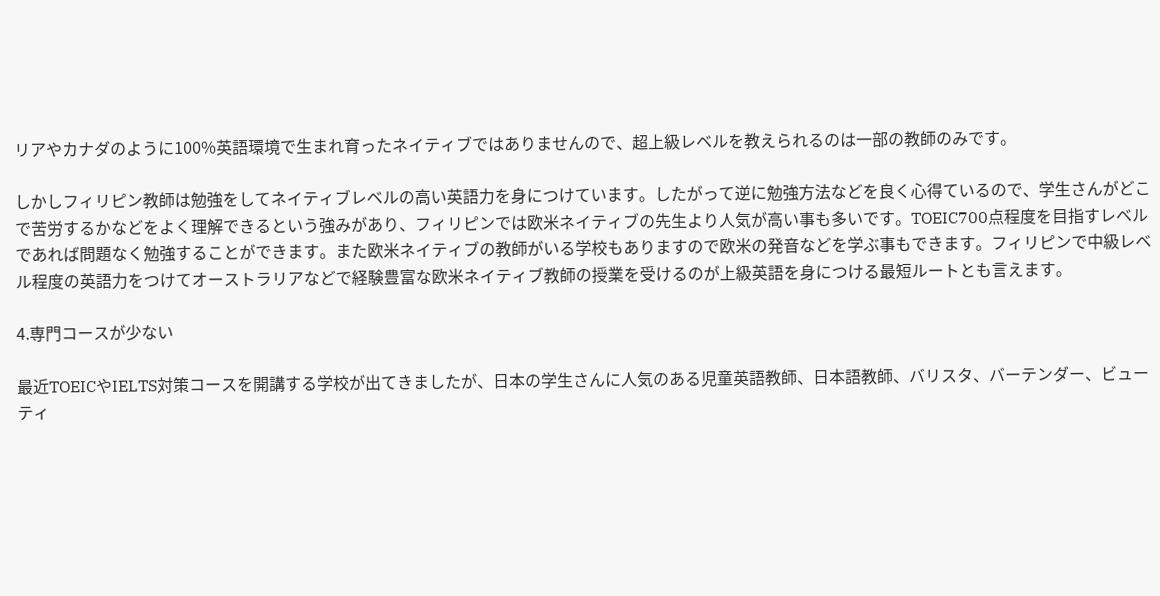リアやカナダのように100%英語環境で生まれ育ったネイティブではありませんので、超上級レベルを教えられるのは一部の教師のみです。

しかしフィリピン教師は勉強をしてネイティブレベルの高い英語力を身につけています。したがって逆に勉強方法などを良く心得ているので、学生さんがどこで苦労するかなどをよく理解できるという強みがあり、フィリピンでは欧米ネイティブの先生より人気が高い事も多いです。TOEIC700点程度を目指すレベルであれば問題なく勉強することができます。また欧米ネイティブの教師がいる学校もありますので欧米の発音などを学ぶ事もできます。フィリピンで中級レベル程度の英語力をつけてオーストラリアなどで経験豊富な欧米ネイティブ教師の授業を受けるのが上級英語を身につける最短ルートとも言えます。

4.専門コースが少ない

最近TOEICやIELTS対策コースを開講する学校が出てきましたが、日本の学生さんに人気のある児童英語教師、日本語教師、バリスタ、バーテンダー、ビューティ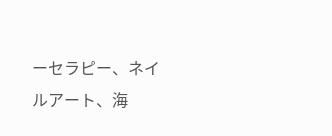ーセラピー、ネイルアート、海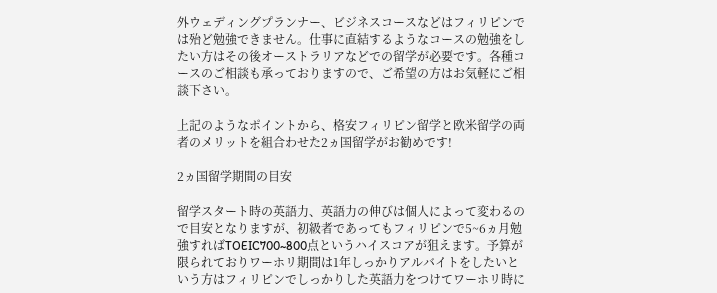外ウェディングプランナー、ビジネスコースなどはフィリピンでは殆ど勉強できません。仕事に直結するようなコースの勉強をしたい方はその後オーストラリアなどでの留学が必要です。各種コースのご相談も承っておりますので、ご希望の方はお気軽にご相談下さい。

上記のようなポイントから、格安フィリピン留学と欧米留学の両者のメリットを組合わせた2ヵ国留学がお勧めです!

2ヵ国留学期間の目安

留学スタート時の英語力、英語力の伸びは個人によって変わるので目安となりますが、初級者であってもフィリピンで5~6ヵ月勉強すればTOEIC700~800点というハイスコアが狙えます。予算が限られておりワーホリ期間は1年しっかりアルバイトをしたいという方はフィリピンでしっかりした英語力をつけてワーホリ時に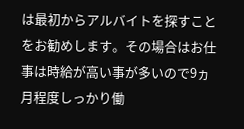は最初からアルバイトを探すことをお勧めします。その場合はお仕事は時給が高い事が多いので9ヵ月程度しっかり働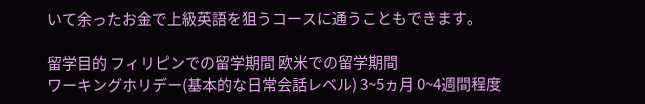いて余ったお金で上級英語を狙うコースに通うこともできます。

留学目的 フィリピンでの留学期間 欧米での留学期間
ワーキングホリデー(基本的な日常会話レベル) 3~5ヵ月 0~4週間程度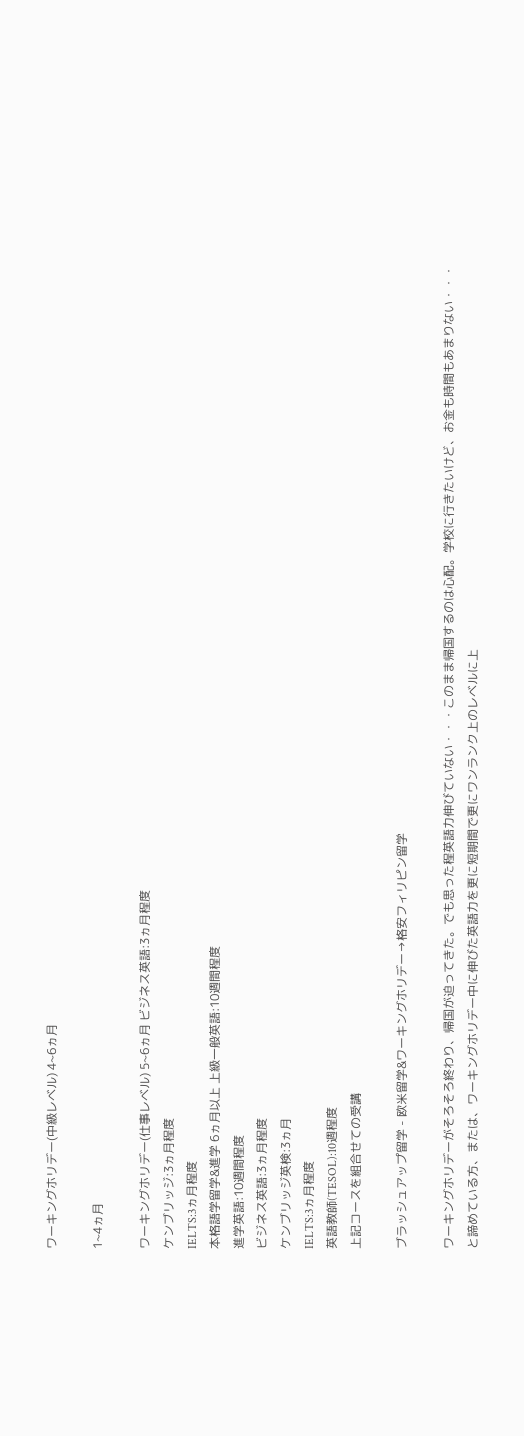ワーキングホリデー(中級レベル) 4~6ヵ月

1~4ヵ月

ワーキングホリデー(仕事レベル) 5~6ヵ月 ビジネス英語:3ヵ月程度
ケンブリッジ:3ヵ月程度
IELTS:3ヵ月程度
本格語学留学&進学 6ヵ月以上 上級一般英語:10週間程度
進学英語:10週間程度
ビジネス英語:3ヵ月程度
ケンブリッジ英検:3ヵ月
IELTS:3ヵ月程度
英語教師(TESOL):10週程度
上記コースを組合せての受講

ブラッシュアップ留学 - 欧米留学&ワーキングホリデー→格安フィリピン留学

ワーキングホリデーがそろそろ終わり、帰国が迫ってきた。でも思った程英語力伸びていない・・・このまま帰国するのは心配。学校に行きたいけど、お金も時間もあまりない・・・
と諦めている方、または、ワーキングホリデー中に伸びた英語力を更に短期間で更にワンランク上のレベルに上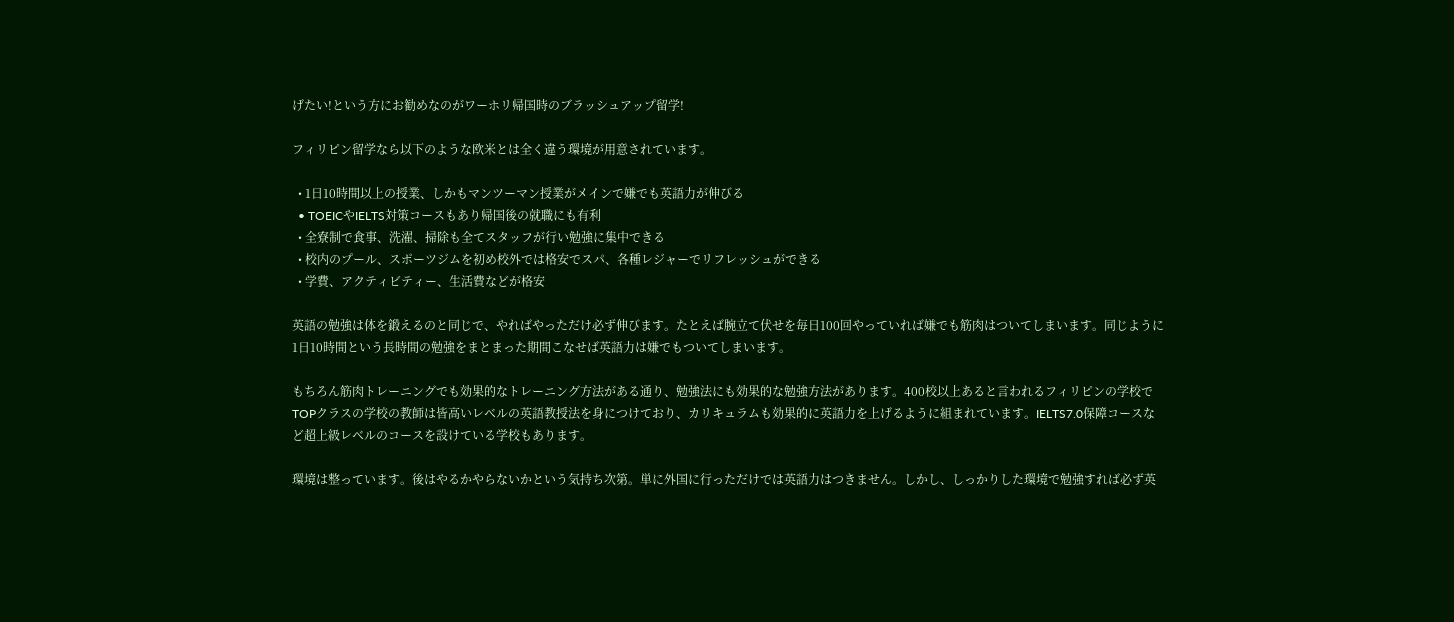げたい!という方にお勧めなのがワーホリ帰国時のブラッシュアップ留学!

フィリピン留学なら以下のような欧米とは全く違う環境が用意されています。

  • 1日10時間以上の授業、しかもマンツーマン授業がメインで嫌でも英語力が伸びる
  • TOEICやIELTS対策コースもあり帰国後の就職にも有利
  • 全寮制で食事、洗濯、掃除も全てスタッフが行い勉強に集中できる
  • 校内のプール、スポーツジムを初め校外では格安でスパ、各種レジャーでリフレッシュができる
  • 学費、アクティビティー、生活費などが格安

英語の勉強は体を鍛えるのと同じで、やればやっただけ必ず伸びます。たとえば腕立て伏せを毎日100回やっていれば嫌でも筋肉はついてしまいます。同じように1日10時間という長時間の勉強をまとまった期間こなせば英語力は嫌でもついてしまいます。

もちろん筋肉トレーニングでも効果的なトレーニング方法がある通り、勉強法にも効果的な勉強方法があります。400校以上あると言われるフィリピンの学校でTOPクラスの学校の教師は皆高いレベルの英語教授法を身につけており、カリキュラムも効果的に英語力を上げるように組まれています。IELTS7.0保障コースなど超上級レベルのコースを設けている学校もあります。

環境は整っています。後はやるかやらないかという気持ち次第。単に外国に行っただけでは英語力はつきません。しかし、しっかりした環境で勉強すれば必ず英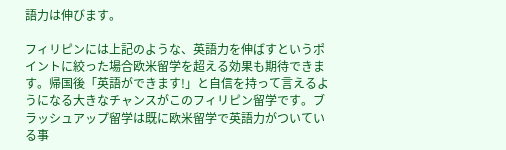語力は伸びます。

フィリピンには上記のような、英語力を伸ばすというポイントに絞った場合欧米留学を超える効果も期待できます。帰国後「英語ができます!」と自信を持って言えるようになる大きなチャンスがこのフィリピン留学です。ブラッシュアップ留学は既に欧米留学で英語力がついている事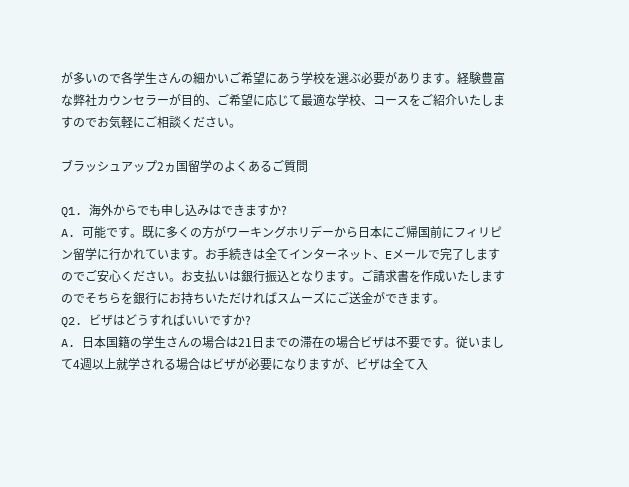が多いので各学生さんの細かいご希望にあう学校を選ぶ必要があります。経験豊富な弊社カウンセラーが目的、ご希望に応じて最適な学校、コースをご紹介いたしますのでお気軽にご相談ください。

ブラッシュアップ2ヵ国留学のよくあるご質問

Q1. 海外からでも申し込みはできますか?
A. 可能です。既に多くの方がワーキングホリデーから日本にご帰国前にフィリピン留学に行かれています。お手続きは全てインターネット、Eメールで完了しますのでご安心ください。お支払いは銀行振込となります。ご請求書を作成いたしますのでそちらを銀行にお持ちいただければスムーズにご送金ができます。
Q2. ビザはどうすればいいですか?
A. 日本国籍の学生さんの場合は21日までの滞在の場合ビザは不要です。従いまして4週以上就学される場合はビザが必要になりますが、ビザは全て入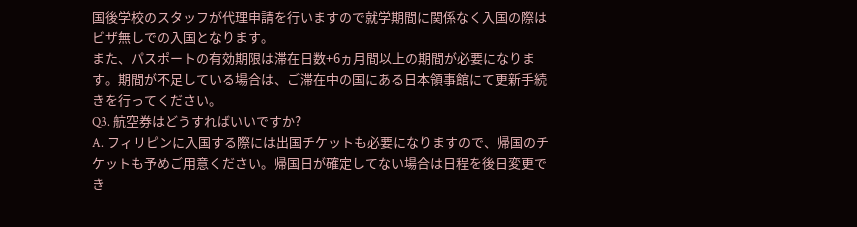国後学校のスタッフが代理申請を行いますので就学期間に関係なく入国の際はビザ無しでの入国となります。
また、パスポートの有効期限は滞在日数+6ヵ月間以上の期間が必要になります。期間が不足している場合は、ご滞在中の国にある日本領事館にて更新手続きを行ってください。
Q3. 航空券はどうすればいいですか?
A. フィリピンに入国する際には出国チケットも必要になりますので、帰国のチケットも予めご用意ください。帰国日が確定してない場合は日程を後日変更でき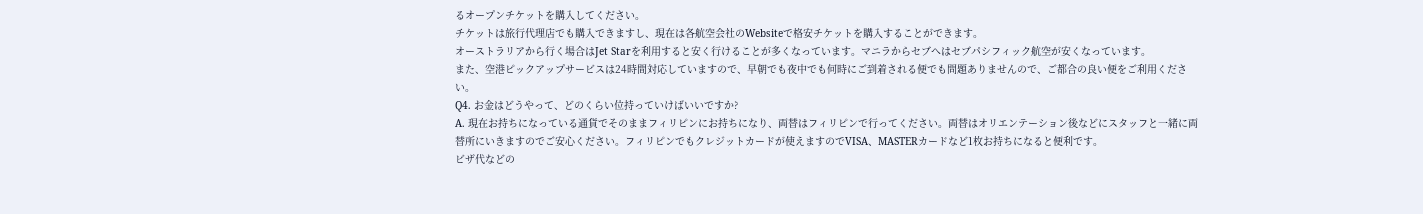るオープンチケットを購入してください。
チケットは旅行代理店でも購入できますし、現在は各航空会社のWebsiteで格安チケットを購入することができます。
オーストラリアから行く場合はJet Starを利用すると安く行けることが多くなっています。マニラからセブへはセブパシフィック航空が安くなっています。
また、空港ピックアップサービスは24時間対応していますので、早朝でも夜中でも何時にご到着される便でも問題ありませんので、ご都合の良い便をご利用ください。
Q4. お金はどうやって、どのくらい位持っていけばいいですか?
A. 現在お持ちになっている通貨でそのままフィリピンにお持ちになり、両替はフィリピンで行ってください。両替はオリエンテーション後などにスタッフと一緒に両替所にいきますのでご安心ください。フィリピンでもクレジットカードが使えますのでVISA、MASTERカードなど1枚お持ちになると便利です。
ビザ代などの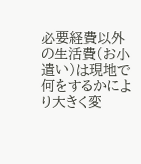必要経費以外の生活費(お小遣い)は現地で何をするかにより大きく変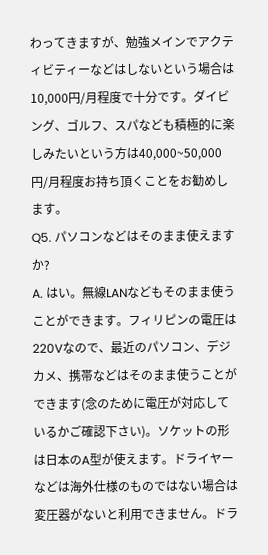わってきますが、勉強メインでアクティビティーなどはしないという場合は10,000円/月程度で十分です。ダイビング、ゴルフ、スパなども積極的に楽しみたいという方は40,000~50,000円/月程度お持ち頂くことをお勧めします。
Q5. パソコンなどはそのまま使えますか?
A. はい。無線LANなどもそのまま使うことができます。フィリピンの電圧は220Vなので、最近のパソコン、デジカメ、携帯などはそのまま使うことができます(念のために電圧が対応しているかご確認下さい)。ソケットの形は日本のA型が使えます。ドライヤーなどは海外仕様のものではない場合は変圧器がないと利用できません。ドラ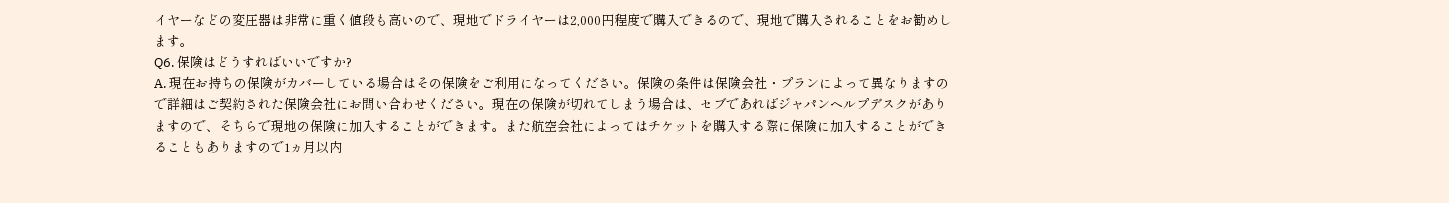イヤーなどの変圧器は非常に重く値段も高いので、現地でドライヤーは2,000円程度で購入できるので、現地で購入されることをお勧めします。
Q6. 保険はどうすればいいですか?
A. 現在お持ちの保険がカバーしている場合はその保険をご利用になってください。保険の条件は保険会社・プランによって異なりますので詳細はご契約された保険会社にお問い合わせください。現在の保険が切れてしまう場合は、セブであればジャパンヘルプデスクがありますので、そちらで現地の保険に加入することができます。また航空会社によってはチケットを購入する際に保険に加入することができることもありますので1ヵ月以内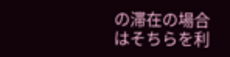の滞在の場合はそちらを利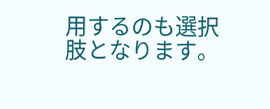用するのも選択肢となります。